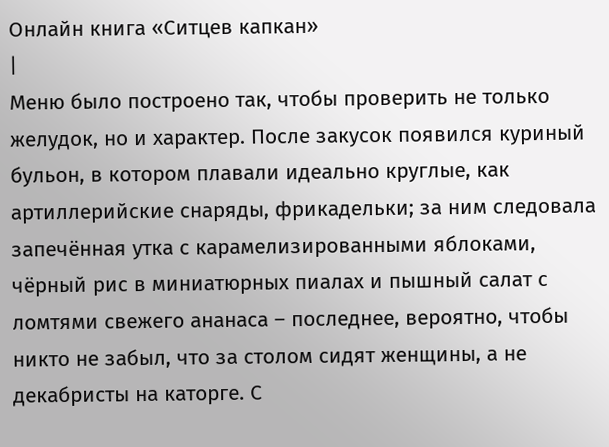Онлайн книга «Ситцев капкан»
|
Меню было построено так, чтобы проверить не только желудок, но и характер. После закусок появился куриный бульон, в котором плавали идеально круглые, как артиллерийские снаряды, фрикадельки; за ним следовала запечённая утка с карамелизированными яблоками, чёрный рис в миниатюрных пиалах и пышный салат с ломтями свежего ананаса – последнее, вероятно, чтобы никто не забыл, что за столом сидят женщины, а не декабристы на каторге. С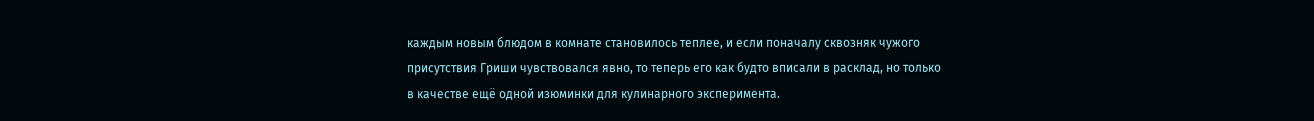каждым новым блюдом в комнате становилось теплее, и если поначалу сквозняк чужого присутствия Гриши чувствовался явно, то теперь его как будто вписали в расклад, но только в качестве ещё одной изюминки для кулинарного эксперимента.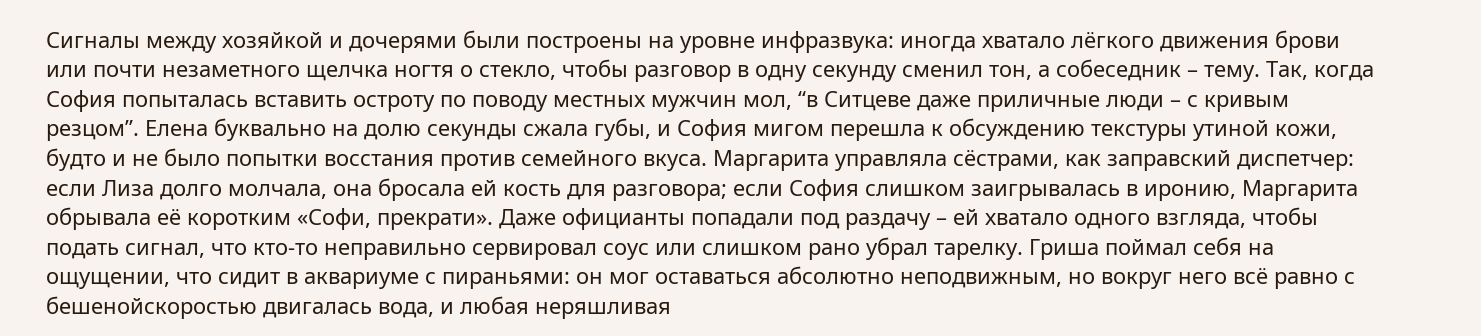Сигналы между хозяйкой и дочерями были построены на уровне инфразвука: иногда хватало лёгкого движения брови или почти незаметного щелчка ногтя о стекло, чтобы разговор в одну секунду сменил тон, а собеседник – тему. Так, когда София попыталась вставить остроту по поводу местных мужчин мол, “в Ситцеве даже приличные люди – с кривым резцом”. Елена буквально на долю секунды сжала губы, и София мигом перешла к обсуждению текстуры утиной кожи, будто и не было попытки восстания против семейного вкуса. Маргарита управляла сёстрами, как заправский диспетчер: если Лиза долго молчала, она бросала ей кость для разговора; если София слишком заигрывалась в иронию, Маргарита обрывала её коротким «Софи, прекрати». Даже официанты попадали под раздачу – ей хватало одного взгляда, чтобы подать сигнал, что кто-то неправильно сервировал соус или слишком рано убрал тарелку. Гриша поймал себя на ощущении, что сидит в аквариуме с пираньями: он мог оставаться абсолютно неподвижным, но вокруг него всё равно с бешенойскоростью двигалась вода, и любая неряшливая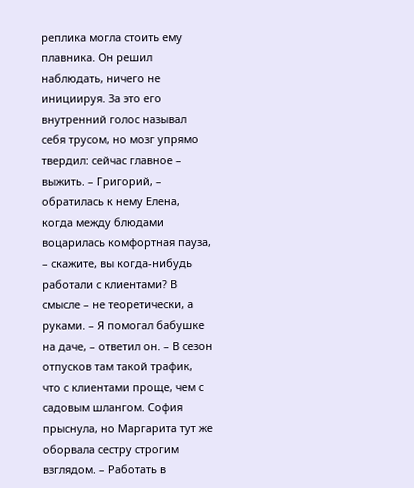реплика могла стоить ему плавника. Он решил наблюдать, ничего не инициируя. За это его внутренний голос называл себя трусом, но мозг упрямо твердил: сейчас главное – выжить. – Григорий, – обратилась к нему Елена, когда между блюдами воцарилась комфортная пауза, – скажите, вы когда-нибудь работали с клиентами? В смысле – не теоретически, а руками. – Я помогал бабушке на даче, – ответил он. – В сезон отпусков там такой трафик, что с клиентами проще, чем с садовым шлангом. София прыснула, но Маргарита тут же оборвала сестру строгим взглядом. – Работать в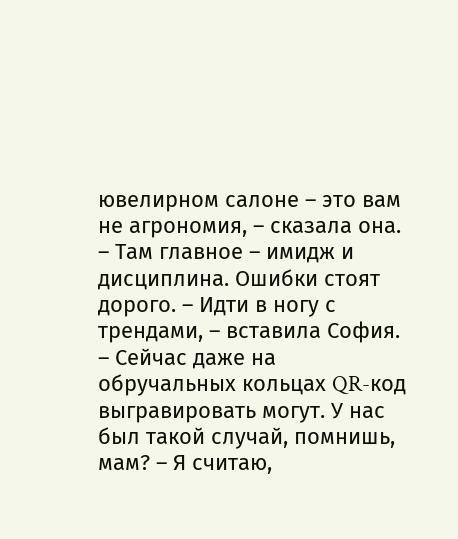ювелирном салоне – это вам не агрономия, – сказала она. – Там главное – имидж и дисциплина. Ошибки стоят дорого. – Идти в ногу с трендами, – вставила София. – Сейчас даже на обручальных кольцах QR-код выгравировать могут. У нас был такой случай, помнишь, мам? – Я считаю,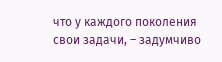что у каждого поколения свои задачи, – задумчиво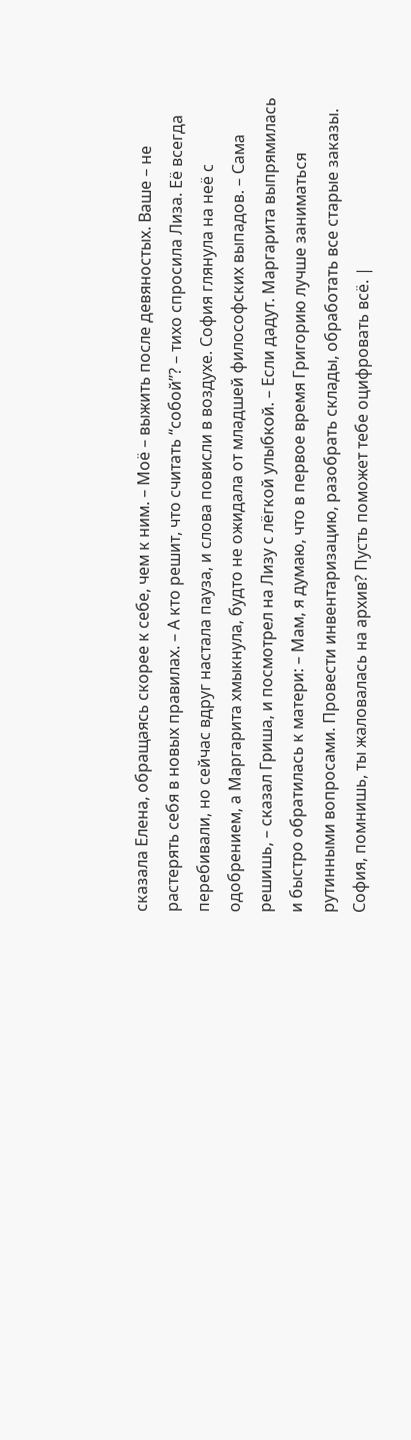сказала Елена, обращаясь скорее к себе, чем к ним. – Моё – выжить после девяностых. Ваше – не растерять себя в новых правилах. – А кто решит, что считать “собой”? – тихо спросила Лиза. Её всегда перебивали, но сейчас вдруг настала пауза, и слова повисли в воздухе. София глянула на неё с одобрением, а Маргарита хмыкнула, будто не ожидала от младшей философских выпадов. – Сама решишь, – сказал Гриша, и посмотрел на Лизу с лёгкой улыбкой. – Если дадут. Маргарита выпрямилась и быстро обратилась к матери: – Мам, я думаю, что в первое время Григорию лучше заниматься рутинными вопросами. Провести инвентаризацию, разобрать склады, обработать все старые заказы. София, помнишь, ты жаловалась на архив? Пусть поможет тебе оцифровать всё. |